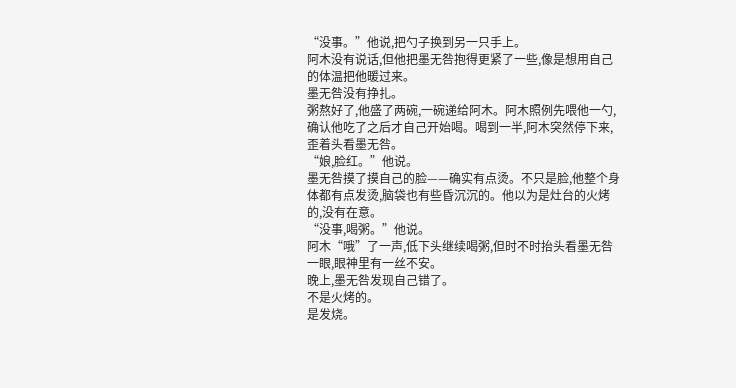“没事。”他说,把勺子换到另一只手上。
阿木没有说话,但他把墨无咎抱得更紧了一些,像是想用自己的体温把他暖过来。
墨无咎没有挣扎。
粥熬好了,他盛了两碗,一碗递给阿木。阿木照例先喂他一勺,确认他吃了之后才自己开始喝。喝到一半,阿木突然停下来,歪着头看墨无咎。
“娘,脸红。”他说。
墨无咎摸了摸自己的脸——确实有点烫。不只是脸,他整个身体都有点发烫,脑袋也有些昏沉沉的。他以为是灶台的火烤的,没有在意。
“没事,喝粥。”他说。
阿木“哦”了一声,低下头继续喝粥,但时不时抬头看墨无咎一眼,眼神里有一丝不安。
晚上,墨无咎发现自己错了。
不是火烤的。
是发烧。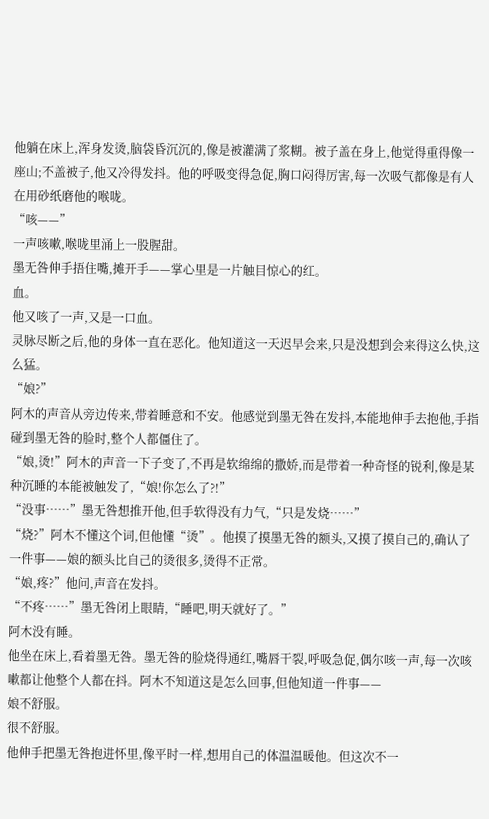他躺在床上,浑身发烫,脑袋昏沉沉的,像是被灌满了浆糊。被子盖在身上,他觉得重得像一座山;不盖被子,他又冷得发抖。他的呼吸变得急促,胸口闷得厉害,每一次吸气都像是有人在用砂纸磨他的喉咙。
“咳——”
一声咳嗽,喉咙里涌上一股腥甜。
墨无咎伸手捂住嘴,摊开手——掌心里是一片触目惊心的红。
血。
他又咳了一声,又是一口血。
灵脉尽断之后,他的身体一直在恶化。他知道这一天迟早会来,只是没想到会来得这么快,这么猛。
“娘?”
阿木的声音从旁边传来,带着睡意和不安。他感觉到墨无咎在发抖,本能地伸手去抱他,手指碰到墨无咎的脸时,整个人都僵住了。
“娘,烫!”阿木的声音一下子变了,不再是软绵绵的撒娇,而是带着一种奇怪的锐利,像是某种沉睡的本能被触发了,“娘!你怎么了?!”
“没事……”墨无咎想推开他,但手软得没有力气,“只是发烧……”
“烧?”阿木不懂这个词,但他懂“烫”。他摸了摸墨无咎的额头,又摸了摸自己的,确认了一件事——娘的额头比自己的烫很多,烫得不正常。
“娘,疼?”他问,声音在发抖。
“不疼……”墨无咎闭上眼睛,“睡吧,明天就好了。”
阿木没有睡。
他坐在床上,看着墨无咎。墨无咎的脸烧得通红,嘴唇干裂,呼吸急促,偶尔咳一声,每一次咳嗽都让他整个人都在抖。阿木不知道这是怎么回事,但他知道一件事——
娘不舒服。
很不舒服。
他伸手把墨无咎抱进怀里,像平时一样,想用自己的体温温暖他。但这次不一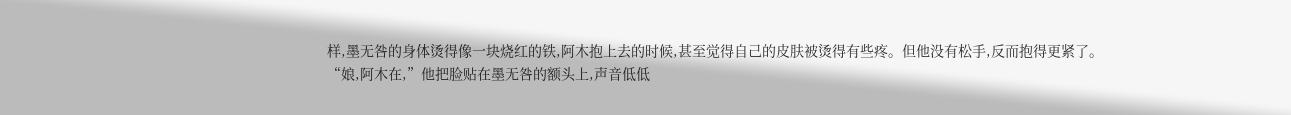样,墨无咎的身体烫得像一块烧红的铁,阿木抱上去的时候,甚至觉得自己的皮肤被烫得有些疼。但他没有松手,反而抱得更紧了。
“娘,阿木在,”他把脸贴在墨无咎的额头上,声音低低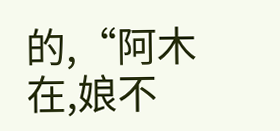的,“阿木在,娘不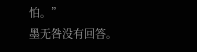怕。”
墨无咎没有回答。